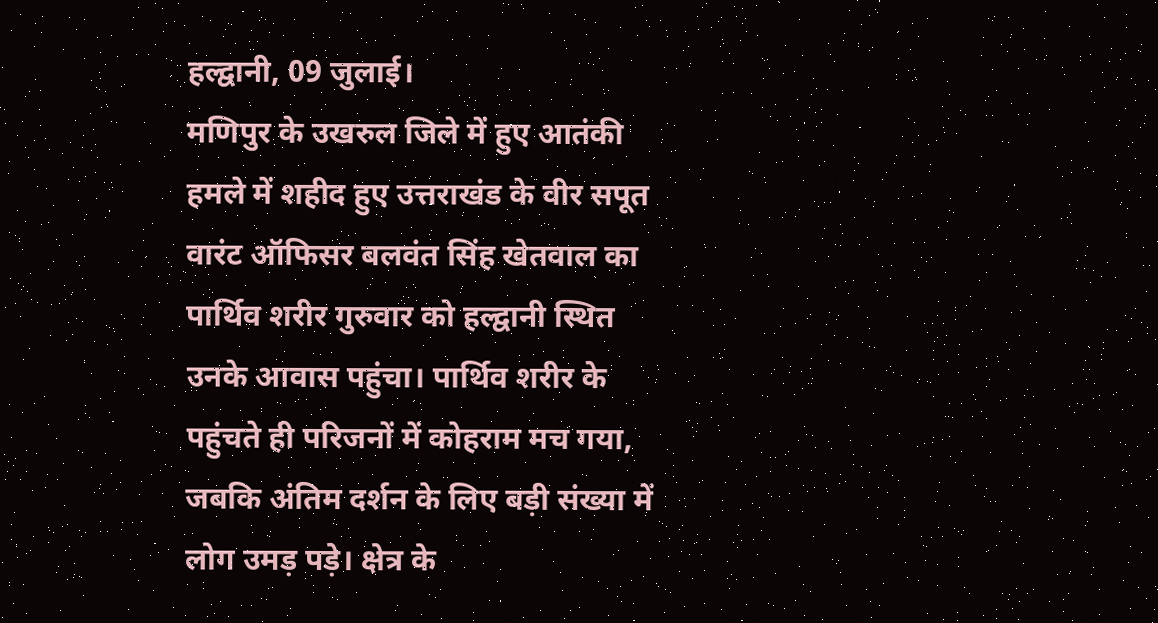हल्द्वानी, 09 जुलाई।
मणिपुर के उखरुल जिले में हुए आतंकी हमले में शहीद हुए उत्तराखंड के वीर सपूत वारंट ऑफिसर बलवंत सिंह खेतवाल का पार्थिव शरीर गुरुवार को हल्द्वानी स्थित उनके आवास पहुंचा। पार्थिव शरीर के पहुंचते ही परिजनों में कोहराम मच गया, जबकि अंतिम दर्शन के लिए बड़ी संख्या में लोग उमड़ पड़े। क्षेत्र के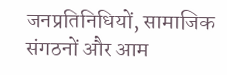जनप्रतिनिधियों, सामाजिक संगठनों और आम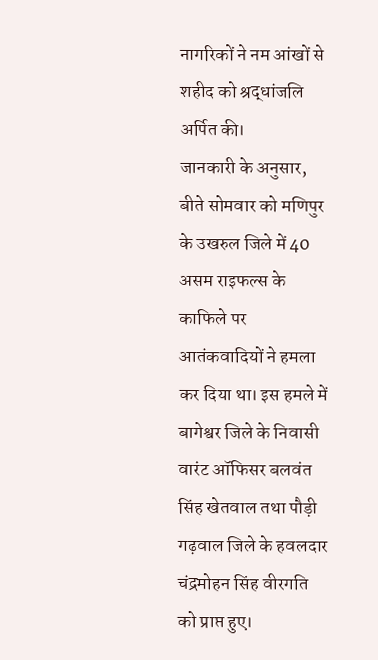नागरिकों ने नम आंखों से शहीद को श्रद्धांजलि अर्पित की।
जानकारी के अनुसार, बीते सोमवार को मणिपुर के उखरुल जिले में 40 असम राइफल्स के काफिले पर आतंकवादियों ने हमला कर दिया था। इस हमले में बागेश्वर जिले के निवासी वारंट ऑफिसर बलवंत सिंह खेतवाल तथा पौड़ी गढ़वाल जिले के हवलदार चंद्रमोहन सिंह वीरगति को प्राप्त हुए।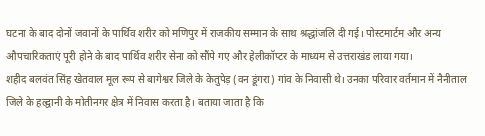घटना के बाद दोनों जवानों के पार्थिव शरीर को मणिपुर में राजकीय सम्मान के साथ श्रद्धांजलि दी गई। पोस्टमार्टम और अन्य औपचारिकताएं पूरी होने के बाद पार्थिव शरीर सेना को सौंपे गए और हेलीकॉप्टर के माध्यम से उत्तराखंड लाया गया।
शहीद बलवंत सिंह खेतवाल मूल रूप से बागेश्वर जिले के केतुपेड़ (वन डूंगरा) गांव के निवासी थे। उनका परिवार वर्तमान में नैनीताल जिले के हल्द्वानी के मोतीनगर क्षेत्र में निवास करता है। बताया जाता है कि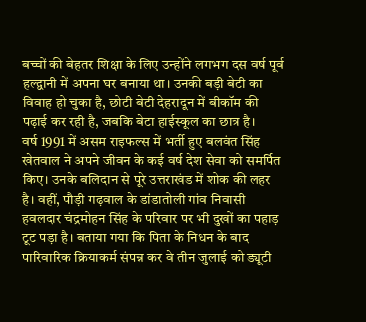बच्चों की बेहतर शिक्षा के लिए उन्होंने लगभग दस वर्ष पूर्व हल्द्वानी में अपना घर बनाया था। उनकी बड़ी बेटी का विवाह हो चुका है, छोटी बेटी देहरादून में बीकॉम की पढ़ाई कर रही है, जबकि बेटा हाईस्कूल का छात्र है।
वर्ष 1991 में असम राइफल्स में भर्ती हुए बलवंत सिंह खेतवाल ने अपने जीवन के कई वर्ष देश सेवा को समर्पित किए। उनके बलिदान से पूरे उत्तराखंड में शोक की लहर है। वहीं, पौड़ी गढ़वाल के डांडातोली गांव निवासी हवलदार चंद्रमोहन सिंह के परिवार पर भी दुखों का पहाड़ टूट पड़ा है। बताया गया कि पिता के निधन के बाद पारिवारिक क्रियाकर्म संपन्न कर वे तीन जुलाई को ड्यूटी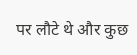पर लौटे थे और कुछ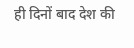ही दिनों बाद देश की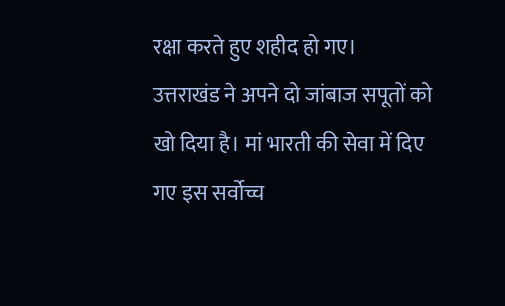रक्षा करते हुए शहीद हो गए।
उत्तराखंड ने अपने दो जांबाज सपूतों को खो दिया है। मां भारती की सेवा में दिए गए इस सर्वोच्च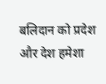बलिदान को प्रदेश और देश हमेशा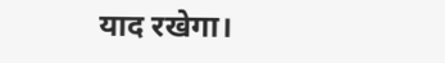याद रखेगा।